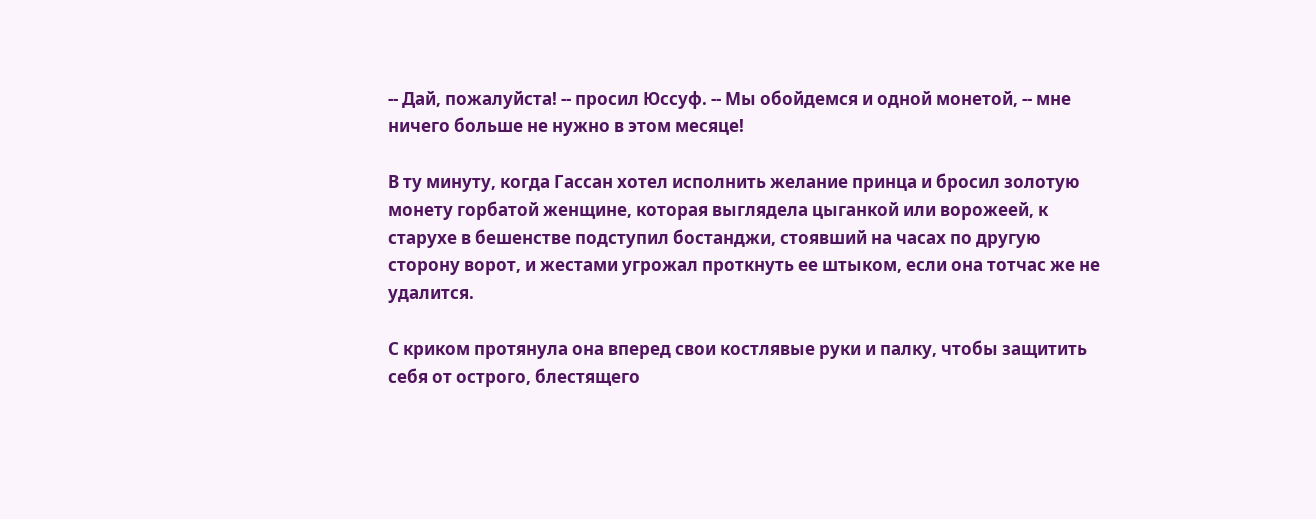-- Дай, пожалуйста! -- просил Юссуф. -- Мы обойдемся и одной монетой, -- мне ничего больше не нужно в этом месяце!

В ту минуту, когда Гассан хотел исполнить желание принца и бросил золотую монету горбатой женщине, которая выглядела цыганкой или ворожеей, к старухе в бешенстве подступил бостанджи, стоявший на часах по другую сторону ворот, и жестами угрожал проткнуть ее штыком, если она тотчас же не удалится.

С криком протянула она вперед свои костлявые руки и палку, чтобы защитить себя от острого, блестящего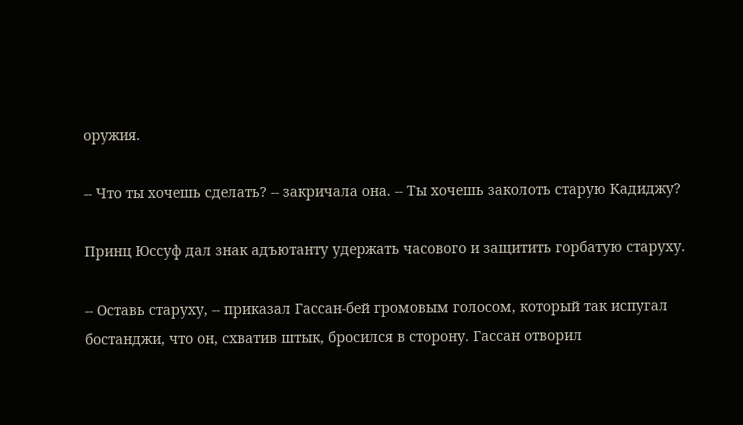оружия.

-- Что ты хочешь сделать? -- закричала она. -- Ты хочешь заколоть старую Кадиджу?

Принц Юссуф дал знак адъютанту удержать часового и защитить горбатую старуху.

-- Оставь старуху, -- приказал Гассан-бей громовым голосом, который так испугал бостанджи, что он, схватив штык, бросился в сторону. Гассан отворил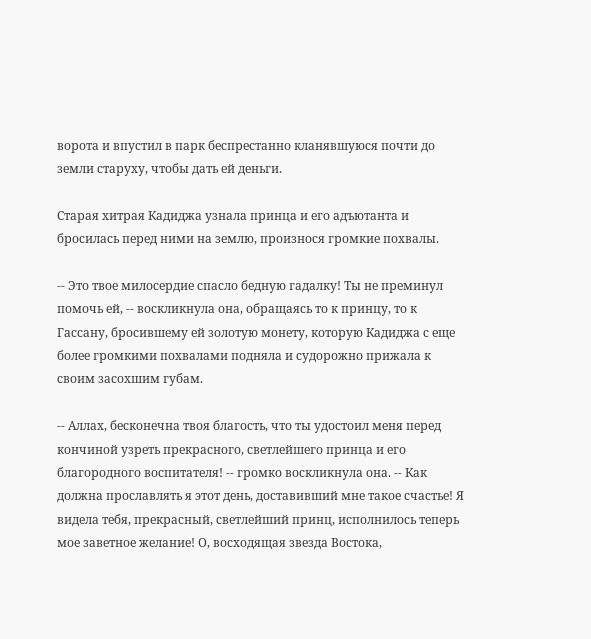ворота и впустил в парк беспрестанно кланявшуюся почти до земли старуху, чтобы дать ей деньги.

Старая хитрая Кадиджа узнала принца и его адъютанта и бросилась перед ними на землю, произнося громкие похвалы.

-- Это твое милосердие спасло бедную гадалку! Ты не преминул помочь ей, -- воскликнула она, обращаясь то к принцу, то к Гассану, бросившему ей золотую монету, которую Кадиджа с еще более громкими похвалами подняла и судорожно прижала к своим засохшим губам.

-- Аллах, бесконечна твоя благость, что ты удостоил меня перед кончиной узреть прекрасного, светлейшего принца и его благородного воспитателя! -- громко воскликнула она. -- Как должна прославлять я этот день, доставивший мне такое счастье! Я видела тебя, прекрасный, светлейший принц, исполнилось теперь мое заветное желание! О, восходящая звезда Востока,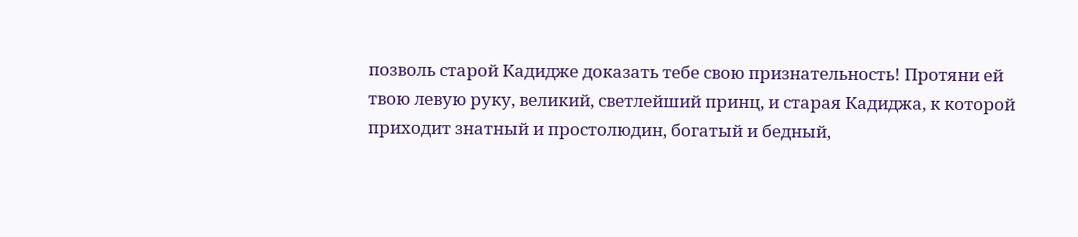позволь старой Кадидже доказать тебе свою признательность! Протяни ей твою левую руку, великий, светлейший принц, и старая Кадиджа, к которой приходит знатный и простолюдин, богатый и бедный,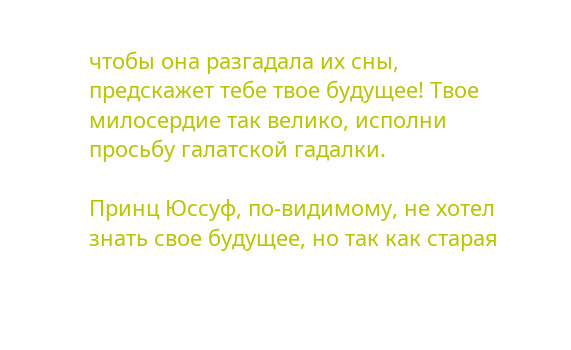чтобы она разгадала их сны, предскажет тебе твое будущее! Твое милосердие так велико, исполни просьбу галатской гадалки.

Принц Юссуф, по-видимому, не хотел знать свое будущее, но так как старая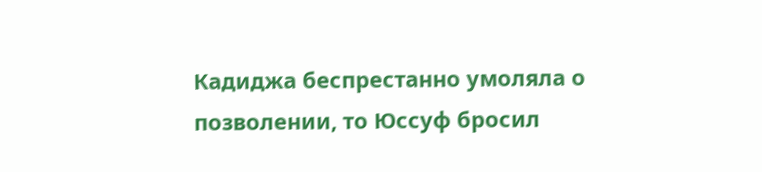Кадиджа беспрестанно умоляла о позволении, то Юссуф бросил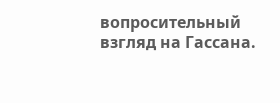вопросительный взгляд на Гассана.